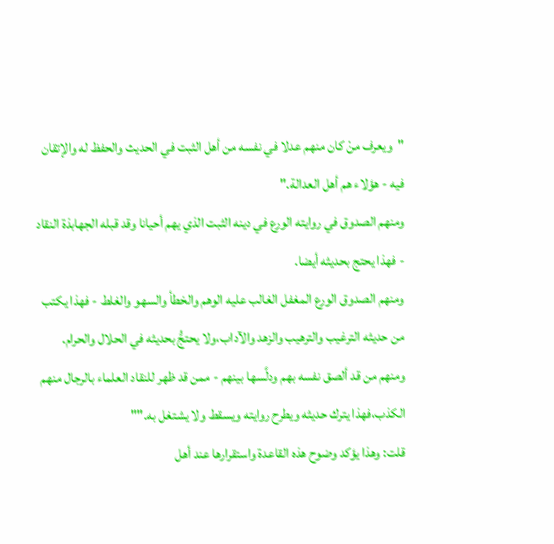"ويعرف منْ كان منهم عدلا في نفسه من أهل الثبت في الحديث والحفظ له والإتقان فيه - هؤلاء هم أهل العدالة."
ومنهم الصدوق في روايته الورع في دينه الثبت الذي يهم أحيانا وقد قبله الجهابذة النقاد - فهذا يحتج بحديثه أيضا.
ومنهم الصدوق الورع المغفل الغالب عليه الوهم والخطأ والسهو والغلط - فهذا يكتب من حديثه الترغيب والترهيب والزهد والآداب،ولا يحتجُّ بحديثه في الحلال والحرام.
ومنهم من قد ألصق نفسه بهم ودلَّسها بينهم - ممن قد ظهر للنقاد العلماء بالرجال منهم الكذب،فهذا يترك حديثه ويطرح روايته ويسقط ولا يشتغل به.""
قلت: وهذا يؤكد وضوح هذه القاعدة واستقرارها عند أهل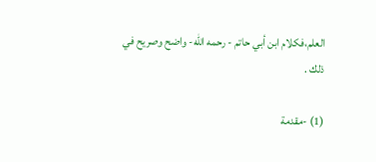العلم،فكلام ابن أبي حاتم - رحمه الله- واضح وصريح في ذلك .

(1) -مقدمة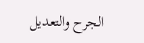الجرح والتعديل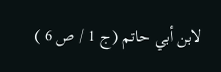لابن أبي حاتم (ج 1 / ص 6 )